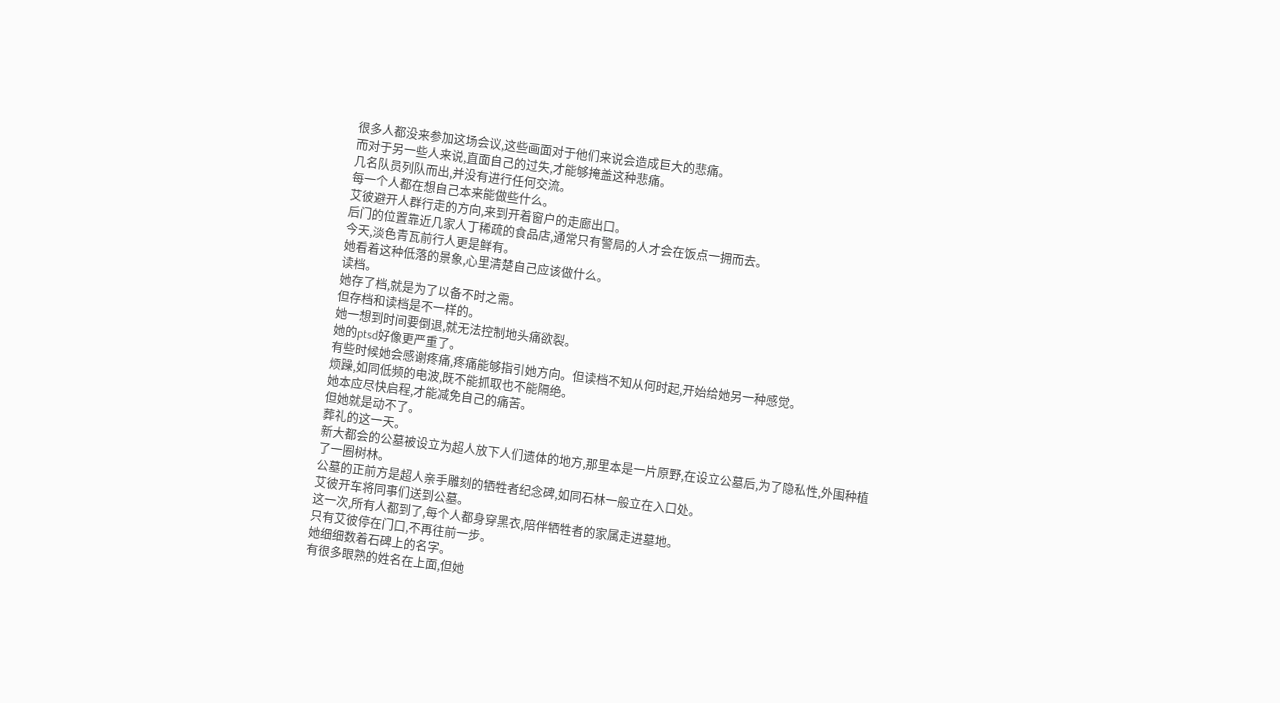很多人都没来参加这场会议,这些画面对于他们来说会造成巨大的悲痛。
而对于另一些人来说,直面自己的过失,才能够掩盖这种悲痛。
几名队员列队而出,并没有进行任何交流。
每一个人都在想自己本来能做些什么。
艾彼避开人群行走的方向,来到开着窗户的走廊出口。
后门的位置靠近几家人丁稀疏的食品店,通常只有警局的人才会在饭点一拥而去。
今天,淡色青瓦前行人更是鲜有。
她看着这种低落的景象,心里清楚自己应该做什么。
读档。
她存了档,就是为了以备不时之需。
但存档和读档是不一样的。
她一想到时间要倒退,就无法控制地头痛欲裂。
她的ptsd好像更严重了。
有些时候她会感谢疼痛,疼痛能够指引她方向。但读档不知从何时起,开始给她另一种感觉。
烦躁,如同低频的电波,既不能抓取也不能隔绝。
她本应尽快启程,才能减免自己的痛苦。
但她就是动不了。
葬礼的这一天。
新大都会的公墓被设立为超人放下人们遗体的地方,那里本是一片原野,在设立公墓后,为了隐私性,外围种植了一圈树林。
公墓的正前方是超人亲手雕刻的牺牲者纪念碑,如同石林一般立在入口处。
艾彼开车将同事们送到公墓。
这一次,所有人都到了,每个人都身穿黑衣,陪伴牺牲者的家属走进墓地。
只有艾彼停在门口,不再往前一步。
她细细数着石碑上的名字。
有很多眼熟的姓名在上面,但她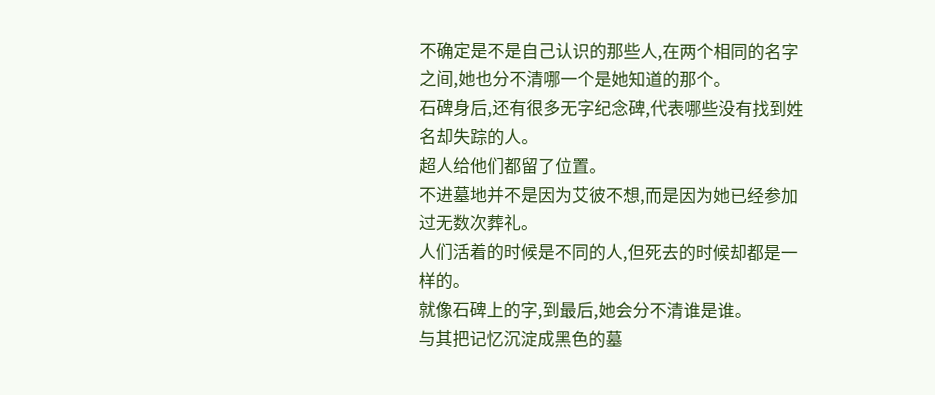不确定是不是自己认识的那些人,在两个相同的名字之间,她也分不清哪一个是她知道的那个。
石碑身后,还有很多无字纪念碑,代表哪些没有找到姓名却失踪的人。
超人给他们都留了位置。
不进墓地并不是因为艾彼不想,而是因为她已经参加过无数次葬礼。
人们活着的时候是不同的人,但死去的时候却都是一样的。
就像石碑上的字,到最后,她会分不清谁是谁。
与其把记忆沉淀成黑色的墓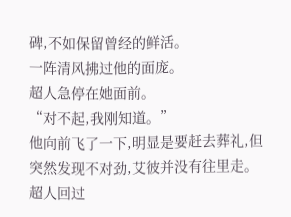碑,不如保留曾经的鲜活。
一阵清风拂过他的面庞。
超人急停在她面前。
“对不起,我刚知道。”
他向前飞了一下,明显是要赶去葬礼,但突然发现不对劲,艾彼并没有往里走。
超人回过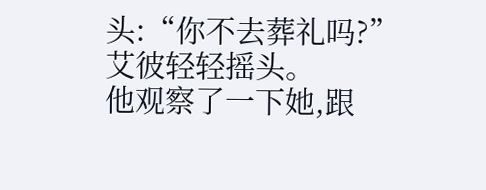头:“你不去葬礼吗?”
艾彼轻轻摇头。
他观察了一下她,跟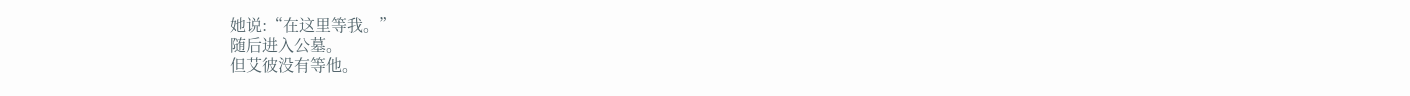她说:“在这里等我。”
随后进入公墓。
但艾彼没有等他。